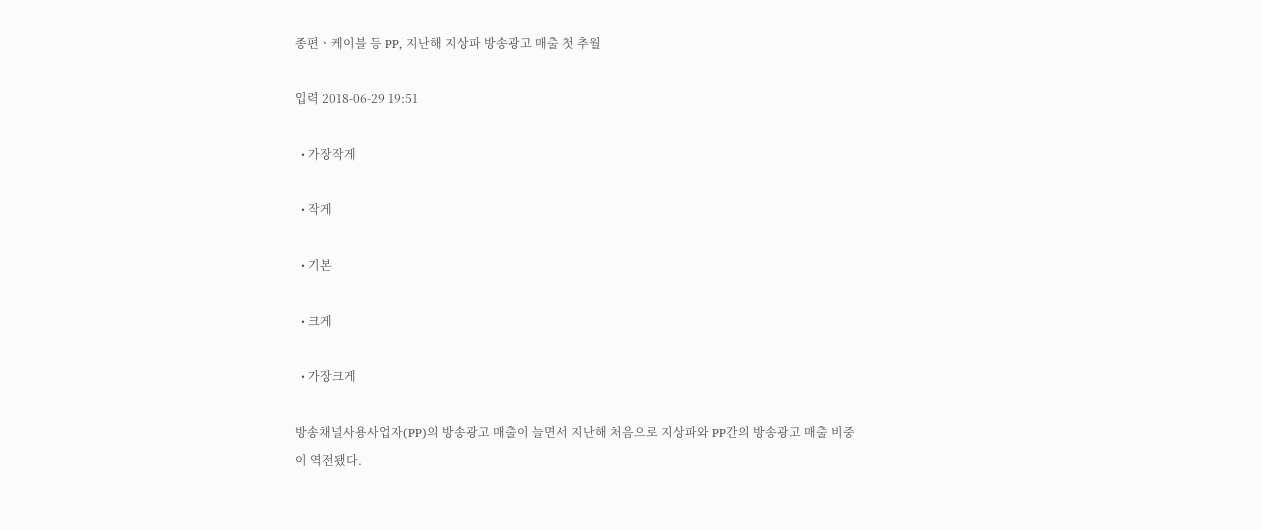종편ㆍ케이블 등 PP, 지난해 지상파 방송광고 매출 첫 추월

입력 2018-06-29 19:51

  • 가장작게

  • 작게

  • 기본

  • 크게

  • 가장크게

방송채널사용사업자(PP)의 방송광고 매출이 늘면서 지난해 처음으로 지상파와 PP간의 방송광고 매출 비중이 역전됐다.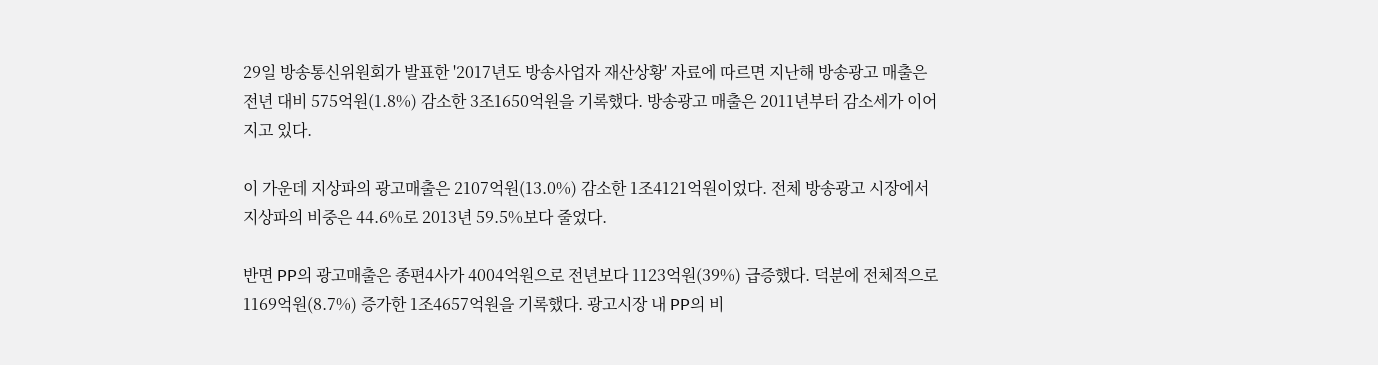29일 방송통신위원회가 발표한 '2017년도 방송사업자 재산상황' 자료에 따르면 지난해 방송광고 매출은 전년 대비 575억원(1.8%) 감소한 3조1650억원을 기록했다. 방송광고 매출은 2011년부터 감소세가 이어지고 있다.

이 가운데 지상파의 광고매출은 2107억원(13.0%) 감소한 1조4121억원이었다. 전체 방송광고 시장에서 지상파의 비중은 44.6%로 2013년 59.5%보다 줄었다.

반면 PP의 광고매출은 종편4사가 4004억원으로 전년보다 1123억원(39%) 급증했다. 덕분에 전체적으로 1169억원(8.7%) 증가한 1조4657억원을 기록했다. 광고시장 내 PP의 비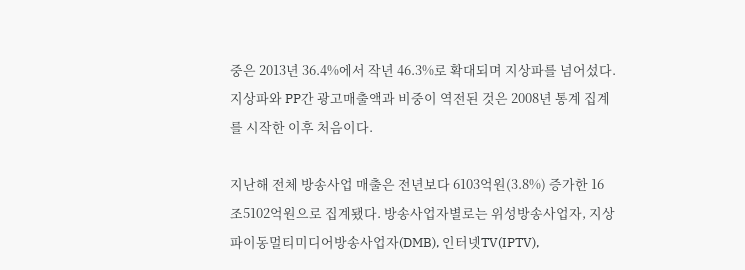중은 2013년 36.4%에서 작년 46.3%로 확대되며 지상파를 넘어섰다. 지상파와 PP간 광고매출액과 비중이 역전된 것은 2008년 통계 집계를 시작한 이후 처음이다.

지난해 전체 방송사업 매출은 전년보다 6103억원(3.8%) 증가한 16조5102억원으로 집계됐다. 방송사업자별로는 위성방송사업자, 지상파이동멀티미디어방송사업자(DMB), 인터넷TV(IPTV),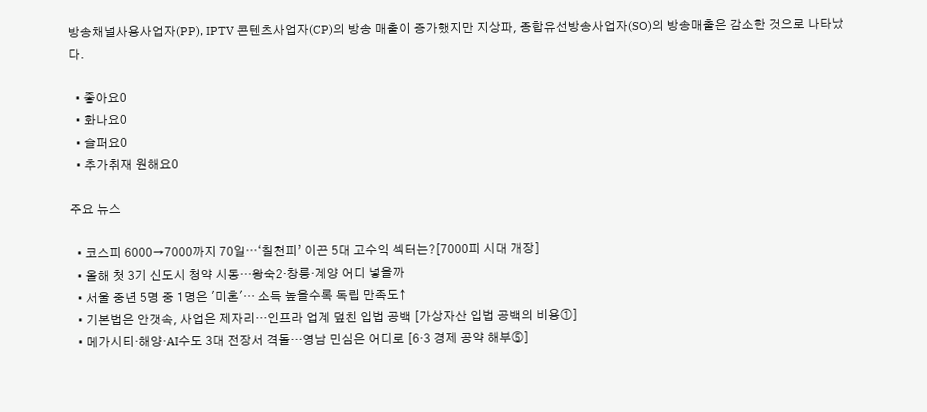방송채널사용사업자(PP), IPTV 콘텐츠사업자(CP)의 방송 매출이 증가했지만 지상파, 종합유선방송사업자(SO)의 방송매출은 감소한 것으로 나타났다.

  • 좋아요0
  • 화나요0
  • 슬퍼요0
  • 추가취재 원해요0

주요 뉴스

  • 코스피 6000→7000까지 70일⋯‘칠천피’ 이끈 5대 고수익 섹터는?[7000피 시대 개장]
  • 올해 첫 3기 신도시 청약 시동…왕숙2·창릉·계양 어디 넣을까
  • 서울 중년 5명 중 1명은 '미혼'… 소득 높을수록 독립 만족도↑
  • 기본법은 안갯속, 사업은 제자리…인프라 업계 덮친 입법 공백 [가상자산 입법 공백의 비용①]
  • 메가시티·해양·AI수도 3대 전장서 격돌…영남 민심은 어디로 [6·3 경제 공약 해부⑤]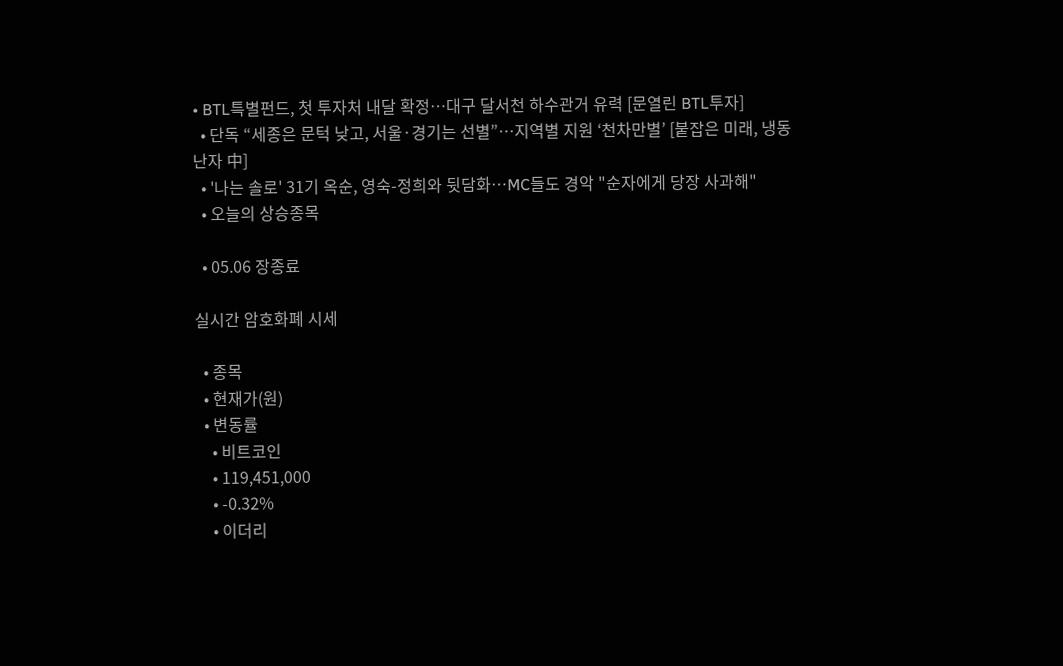• BTL특별펀드, 첫 투자처 내달 확정…대구 달서천 하수관거 유력 [문열린 BTL투자]
  • 단독 “세종은 문턱 낮고, 서울·경기는 선별”…지역별 지원 ‘천차만별’ [붙잡은 미래, 냉동난자 中]
  • '나는 솔로' 31기 옥순, 영숙-정희와 뒷담화⋯MC들도 경악 "순자에게 당장 사과해"
  • 오늘의 상승종목

  • 05.06 장종료

실시간 암호화폐 시세

  • 종목
  • 현재가(원)
  • 변동률
    • 비트코인
    • 119,451,000
    • -0.32%
    • 이더리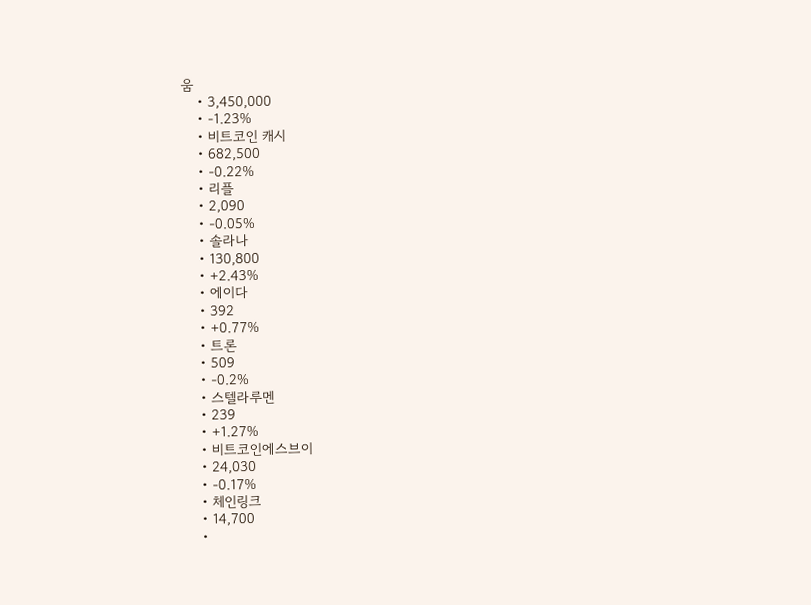움
    • 3,450,000
    • -1.23%
    • 비트코인 캐시
    • 682,500
    • -0.22%
    • 리플
    • 2,090
    • -0.05%
    • 솔라나
    • 130,800
    • +2.43%
    • 에이다
    • 392
    • +0.77%
    • 트론
    • 509
    • -0.2%
    • 스텔라루멘
    • 239
    • +1.27%
    • 비트코인에스브이
    • 24,030
    • -0.17%
    • 체인링크
    • 14,700
    •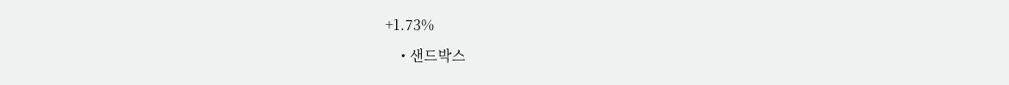+1.73%
    • 샌드박스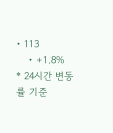• 113
    • +1.8%
* 24시간 변동률 기준